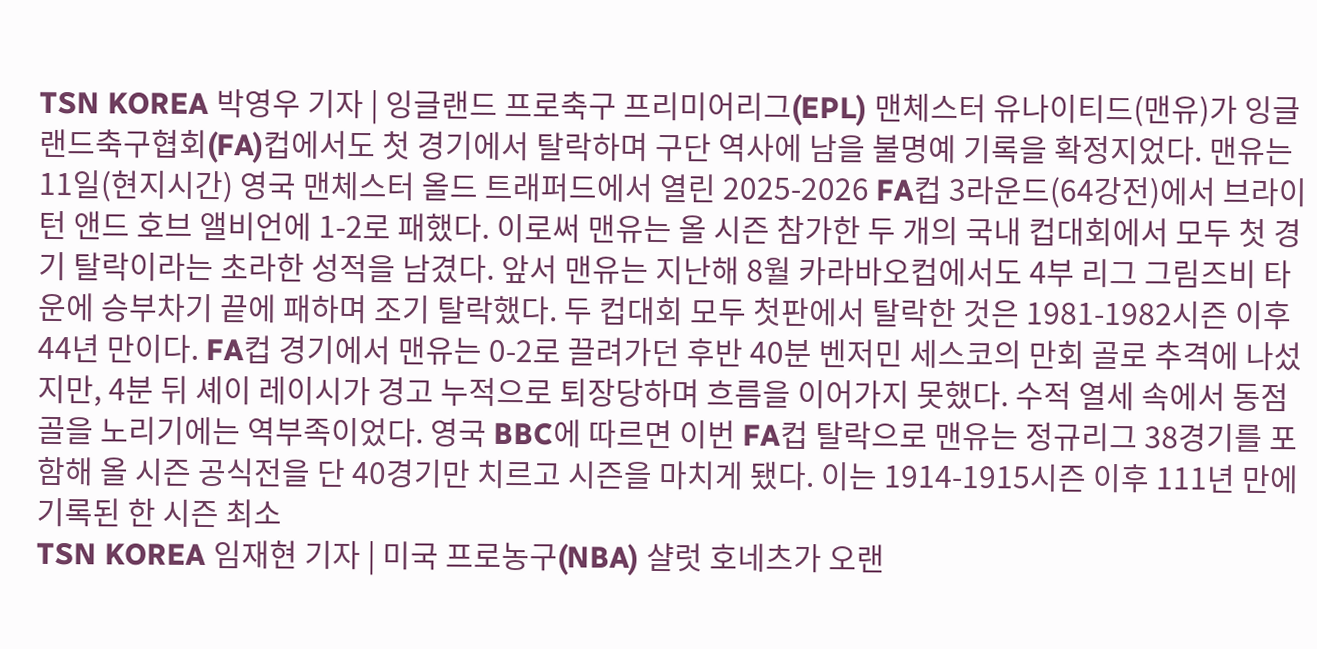TSN KOREA 박영우 기자 | 잉글랜드 프로축구 프리미어리그(EPL) 맨체스터 유나이티드(맨유)가 잉글랜드축구협회(FA)컵에서도 첫 경기에서 탈락하며 구단 역사에 남을 불명예 기록을 확정지었다. 맨유는 11일(현지시간) 영국 맨체스터 올드 트래퍼드에서 열린 2025-2026 FA컵 3라운드(64강전)에서 브라이턴 앤드 호브 앨비언에 1-2로 패했다. 이로써 맨유는 올 시즌 참가한 두 개의 국내 컵대회에서 모두 첫 경기 탈락이라는 초라한 성적을 남겼다. 앞서 맨유는 지난해 8월 카라바오컵에서도 4부 리그 그림즈비 타운에 승부차기 끝에 패하며 조기 탈락했다. 두 컵대회 모두 첫판에서 탈락한 것은 1981-1982시즌 이후 44년 만이다. FA컵 경기에서 맨유는 0-2로 끌려가던 후반 40분 벤저민 세스코의 만회 골로 추격에 나섰지만, 4분 뒤 셰이 레이시가 경고 누적으로 퇴장당하며 흐름을 이어가지 못했다. 수적 열세 속에서 동점골을 노리기에는 역부족이었다. 영국 BBC에 따르면 이번 FA컵 탈락으로 맨유는 정규리그 38경기를 포함해 올 시즌 공식전을 단 40경기만 치르고 시즌을 마치게 됐다. 이는 1914-1915시즌 이후 111년 만에 기록된 한 시즌 최소
TSN KOREA 임재현 기자 | 미국 프로농구(NBA) 샬럿 호네츠가 오랜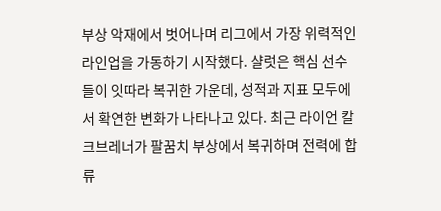부상 악재에서 벗어나며 리그에서 가장 위력적인 라인업을 가동하기 시작했다. 샬럿은 핵심 선수들이 잇따라 복귀한 가운데, 성적과 지표 모두에서 확연한 변화가 나타나고 있다. 최근 라이언 칼크브레너가 팔꿈치 부상에서 복귀하며 전력에 합류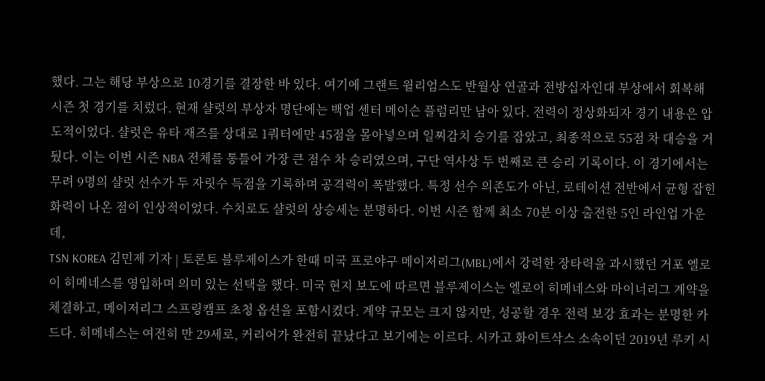했다. 그는 해당 부상으로 10경기를 결장한 바 있다. 여기에 그랜트 윌리엄스도 반월상 연골과 전방십자인대 부상에서 회복해 시즌 첫 경기를 치렀다. 현재 샬럿의 부상자 명단에는 백업 센터 메이슨 플럼리만 남아 있다. 전력이 정상화되자 경기 내용은 압도적이었다. 샬럿은 유타 재즈를 상대로 1쿼터에만 45점을 몰아넣으며 일찌감치 승기를 잡았고, 최종적으로 55점 차 대승을 거뒀다. 이는 이번 시즌 NBA 전체를 통틀어 가장 큰 점수 차 승리였으며, 구단 역사상 두 번째로 큰 승리 기록이다. 이 경기에서는 무려 9명의 샬럿 선수가 두 자릿수 득점을 기록하며 공격력이 폭발했다. 특정 선수 의존도가 아닌, 로테이션 전반에서 균형 잡힌 화력이 나온 점이 인상적이었다. 수치로도 샬럿의 상승세는 분명하다. 이번 시즌 함께 최소 70분 이상 출전한 5인 라인업 가운데,
TSN KOREA 김민제 기자 | 토론토 블루제이스가 한때 미국 프로야구 메이저리그(MBL)에서 강력한 장타력을 과시했던 거포 엘로이 히메네스를 영입하며 의미 있는 선택을 했다. 미국 현지 보도에 따르면 블루제이스는 엘로이 히메네스와 마이너리그 계약을 체결하고, 메이저리그 스프링캠프 초청 옵션을 포함시켰다. 계약 규모는 크지 않지만, 성공할 경우 전력 보강 효과는 분명한 카드다. 히메네스는 여전히 만 29세로, 커리어가 완전히 끝났다고 보기에는 이르다. 시카고 화이트삭스 소속이던 2019년 루키 시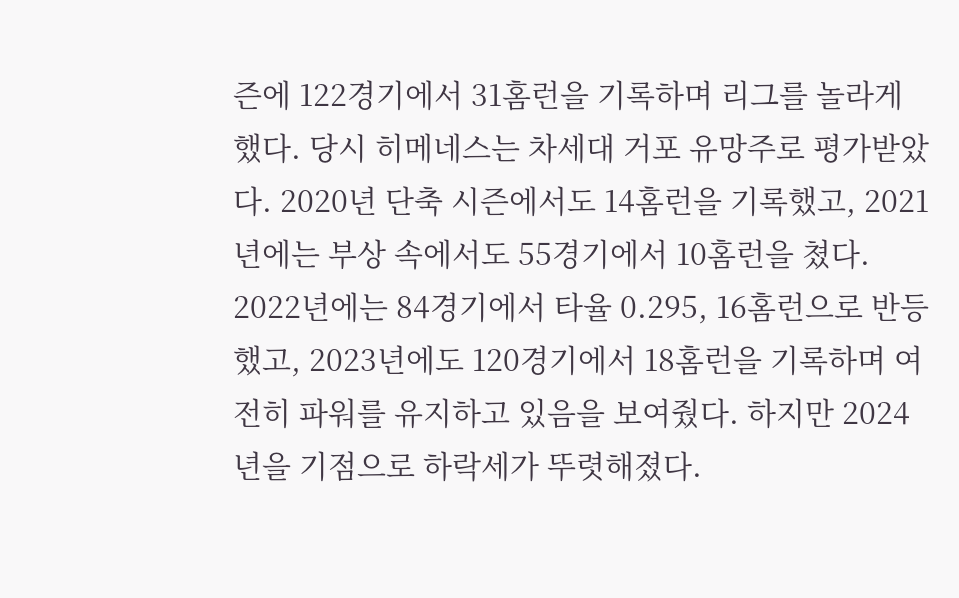즌에 122경기에서 31홈런을 기록하며 리그를 놀라게 했다. 당시 히메네스는 차세대 거포 유망주로 평가받았다. 2020년 단축 시즌에서도 14홈런을 기록했고, 2021년에는 부상 속에서도 55경기에서 10홈런을 쳤다. 2022년에는 84경기에서 타율 0.295, 16홈런으로 반등했고, 2023년에도 120경기에서 18홈런을 기록하며 여전히 파워를 유지하고 있음을 보여줬다. 하지만 2024년을 기점으로 하락세가 뚜렷해졌다.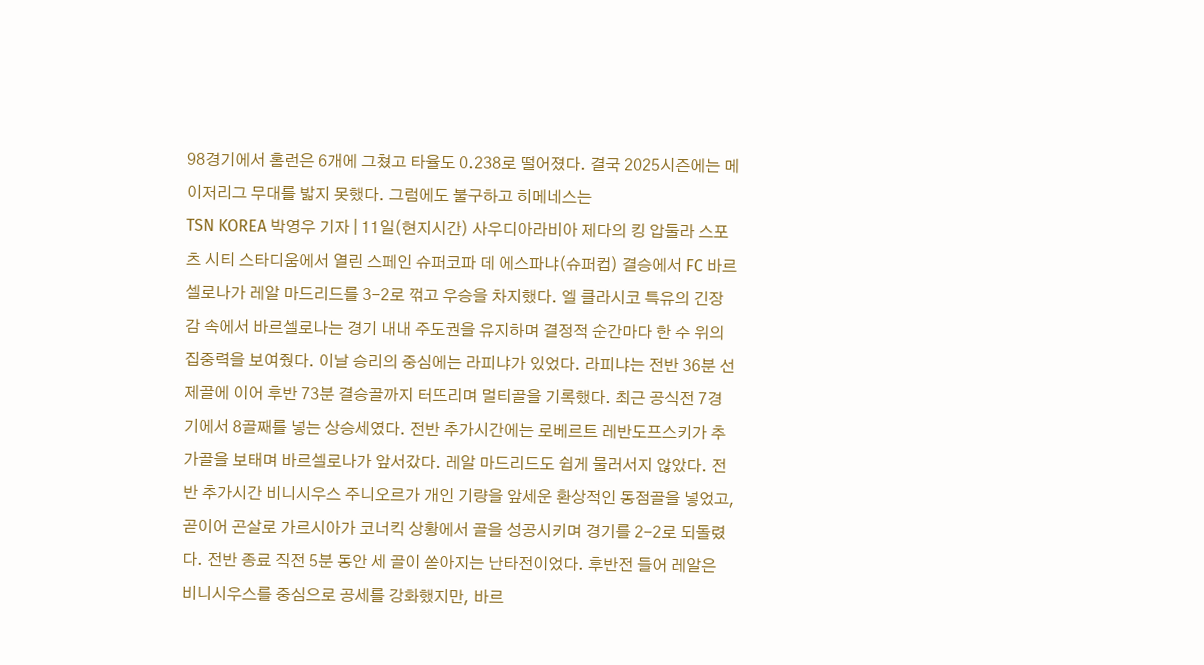98경기에서 홈런은 6개에 그쳤고 타율도 0.238로 떨어졌다. 결국 2025시즌에는 메이저리그 무대를 밟지 못했다. 그럼에도 불구하고 히메네스는
TSN KOREA 박영우 기자 | 11일(현지시간) 사우디아라비아 제다의 킹 압둘라 스포츠 시티 스타디움에서 열린 스페인 슈퍼코파 데 에스파냐(슈퍼컵) 결승에서 FC 바르셀로나가 레알 마드리드를 3-2로 꺾고 우승을 차지했다. 엘 클라시코 특유의 긴장감 속에서 바르셀로나는 경기 내내 주도권을 유지하며 결정적 순간마다 한 수 위의 집중력을 보여줬다. 이날 승리의 중심에는 라피냐가 있었다. 라피냐는 전반 36분 선제골에 이어 후반 73분 결승골까지 터뜨리며 멀티골을 기록했다. 최근 공식전 7경기에서 8골째를 넣는 상승세였다. 전반 추가시간에는 로베르트 레반도프스키가 추가골을 보태며 바르셀로나가 앞서갔다. 레알 마드리드도 쉽게 물러서지 않았다. 전반 추가시간 비니시우스 주니오르가 개인 기량을 앞세운 환상적인 동점골을 넣었고, 곧이어 곤살로 가르시아가 코너킥 상황에서 골을 성공시키며 경기를 2-2로 되돌렸다. 전반 종료 직전 5분 동안 세 골이 쏟아지는 난타전이었다. 후반전 들어 레알은 비니시우스를 중심으로 공세를 강화했지만, 바르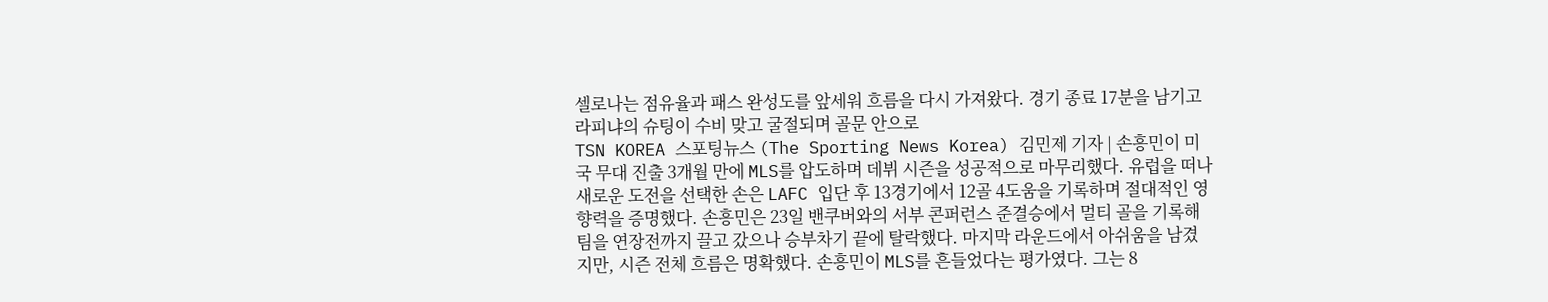셀로나는 점유율과 패스 완성도를 앞세워 흐름을 다시 가져왔다. 경기 종료 17분을 남기고 라피냐의 슈팅이 수비 맞고 굴절되며 골문 안으로
TSN KOREA 스포팅뉴스 (The Sporting News Korea) 김민제 기자 | 손흥민이 미국 무대 진출 3개월 만에 MLS를 압도하며 데뷔 시즌을 성공적으로 마무리했다. 유럽을 떠나 새로운 도전을 선택한 손은 LAFC 입단 후 13경기에서 12골 4도움을 기록하며 절대적인 영향력을 증명했다. 손흥민은 23일 밴쿠버와의 서부 콘퍼런스 준결승에서 멀티 골을 기록해 팀을 연장전까지 끌고 갔으나 승부차기 끝에 탈락했다. 마지막 라운드에서 아쉬움을 남겼지만, 시즌 전체 흐름은 명확했다. 손흥민이 MLS를 흔들었다는 평가였다. 그는 8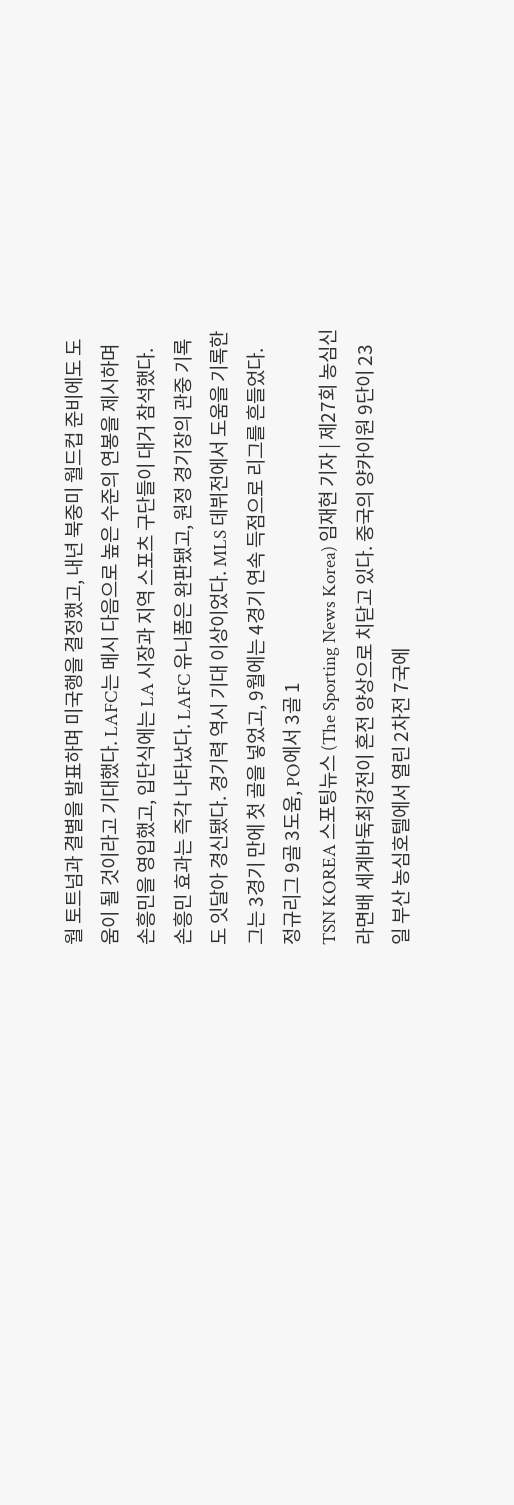월 토트넘과 결별을 발표하며 미국행을 결정했고, 내년 북중미 월드컵 준비에도 도움이 될 것이라고 기대했다. LAFC는 메시 다음으로 높은 수준의 연봉을 제시하며 손흥민을 영입했고, 입단식에는 LA 시장과 지역 스포츠 구단들이 대거 참석했다. 손흥민 효과는 즉각 나타났다. LAFC 유니폼은 완판됐고, 원정 경기장의 관중 기록도 잇달아 경신됐다. 경기력 역시 기대 이상이었다. MLS 데뷔전에서 도움을 기록한 그는 3경기 만에 첫 골을 넣었고, 9월에는 4경기 연속 득점으로 리그를 흔들었다. 정규리그 9골 3도움, PO에서 3골 1
TSN KOREA 스포팅뉴스 (The Sporting News Korea) 임재현 기자 | 제27회 농심신라면배 세계바둑최강전이 혼전 양상으로 치닫고 있다. 중국의 양카이원 9단이 23일 부산 농심호텔에서 열린 2차전 7국에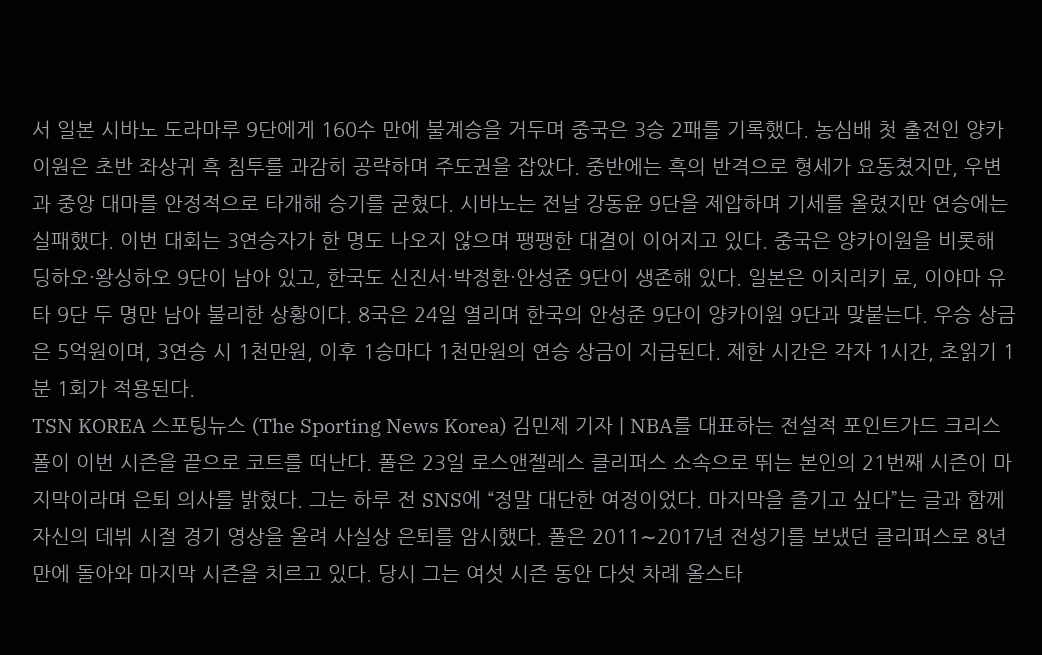서 일본 시바노 도라마루 9단에게 160수 만에 불계승을 거두며 중국은 3승 2패를 기록했다. 농심배 첫 출전인 양카이원은 초반 좌상귀 흑 침투를 과감히 공략하며 주도권을 잡았다. 중반에는 흑의 반격으로 형세가 요동쳤지만, 우변과 중앙 대마를 안정적으로 타개해 승기를 굳혔다. 시바노는 전날 강동윤 9단을 제압하며 기세를 올렸지만 연승에는 실패했다. 이번 대회는 3연승자가 한 명도 나오지 않으며 팽팽한 대결이 이어지고 있다. 중국은 양카이원을 비롯해 딩하오·왕싱하오 9단이 남아 있고, 한국도 신진서·박정환·안성준 9단이 생존해 있다. 일본은 이치리키 료, 이야마 유타 9단 두 명만 남아 불리한 상황이다. 8국은 24일 열리며 한국의 안성준 9단이 양카이원 9단과 맞붙는다. 우승 상금은 5억원이며, 3연승 시 1천만원, 이후 1승마다 1천만원의 연승 상금이 지급된다. 제한 시간은 각자 1시간, 초읽기 1분 1회가 적용된다.
TSN KOREA 스포팅뉴스 (The Sporting News Korea) 김민제 기자 | NBA를 대표하는 전설적 포인트가드 크리스 폴이 이번 시즌을 끝으로 코트를 떠난다. 폴은 23일 로스앤젤레스 클리퍼스 소속으로 뛰는 본인의 21번째 시즌이 마지막이라며 은퇴 의사를 밝혔다. 그는 하루 전 SNS에 “정말 대단한 여정이었다. 마지막을 즐기고 싶다”는 글과 함께 자신의 데뷔 시절 경기 영상을 올려 사실상 은퇴를 암시했다. 폴은 2011∼2017년 전성기를 보냈던 클리퍼스로 8년 만에 돌아와 마지막 시즌을 치르고 있다. 당시 그는 여섯 시즌 동안 다섯 차례 올스타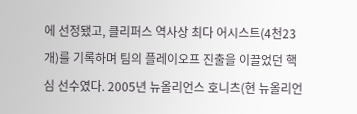에 선정됐고, 클리퍼스 역사상 최다 어시스트(4천23개)를 기록하며 팀의 플레이오프 진출을 이끌었던 핵심 선수였다. 2005년 뉴올리언스 호니츠(현 뉴올리언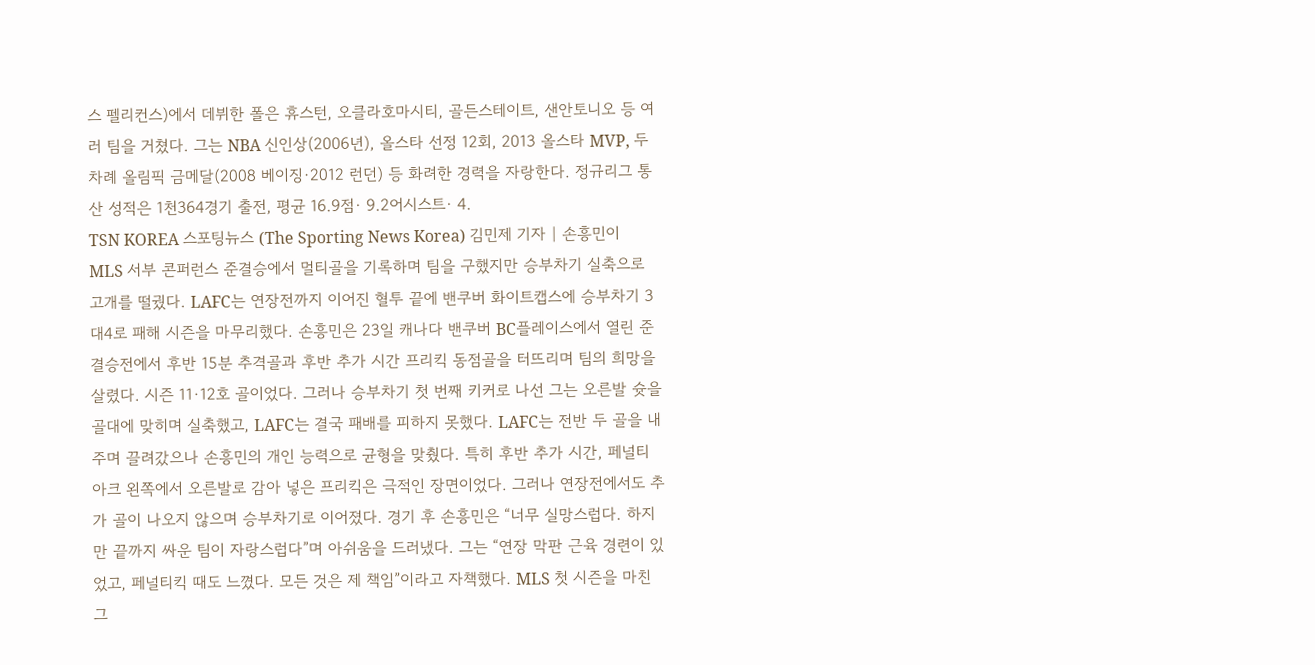스 펠리컨스)에서 데뷔한 폴은 휴스턴, 오클라호마시티, 골든스테이트, 샌안토니오 등 여러 팀을 거쳤다. 그는 NBA 신인상(2006년), 올스타 선정 12회, 2013 올스타 MVP, 두 차례 올림픽 금메달(2008 베이징·2012 런던) 등 화려한 경력을 자랑한다. 정규리그 통산 성적은 1천364경기 출전, 평균 16.9점· 9.2어시스트· 4.
TSN KOREA 스포팅뉴스 (The Sporting News Korea) 김민제 기자 | 손흥민이 MLS 서부 콘퍼런스 준결승에서 멀티골을 기록하며 팀을 구했지만 승부차기 실축으로 고개를 떨궜다. LAFC는 연장전까지 이어진 혈투 끝에 밴쿠버 화이트캡스에 승부차기 3대4로 패해 시즌을 마무리했다. 손흥민은 23일 캐나다 밴쿠버 BC플레이스에서 열린 준결승전에서 후반 15분 추격골과 후반 추가 시간 프리킥 동점골을 터뜨리며 팀의 희망을 살렸다. 시즌 11·12호 골이었다. 그러나 승부차기 첫 번째 키커로 나선 그는 오른발 슛을 골대에 맞히며 실축했고, LAFC는 결국 패배를 피하지 못했다. LAFC는 전반 두 골을 내주며 끌려갔으나 손흥민의 개인 능력으로 균형을 맞췄다. 특히 후반 추가 시간, 페널티 아크 왼쪽에서 오른발로 감아 넣은 프리킥은 극적인 장면이었다. 그러나 연장전에서도 추가 골이 나오지 않으며 승부차기로 이어졌다. 경기 후 손흥민은 “너무 실망스럽다. 하지만 끝까지 싸운 팀이 자랑스럽다”며 아쉬움을 드러냈다. 그는 “연장 막판 근육 경련이 있었고, 페널티킥 때도 느꼈다. 모든 것은 제 책임”이라고 자책했다. MLS 첫 시즌을 마친 그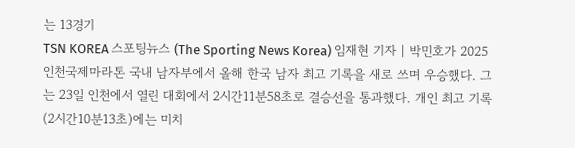는 13경기
TSN KOREA 스포팅뉴스 (The Sporting News Korea) 임재현 기자 | 박민호가 2025 인천국제마라톤 국내 남자부에서 올해 한국 남자 최고 기록을 새로 쓰며 우승했다. 그는 23일 인천에서 열린 대회에서 2시간11분58초로 결승선을 통과했다. 개인 최고 기록(2시간10분13초)에는 미치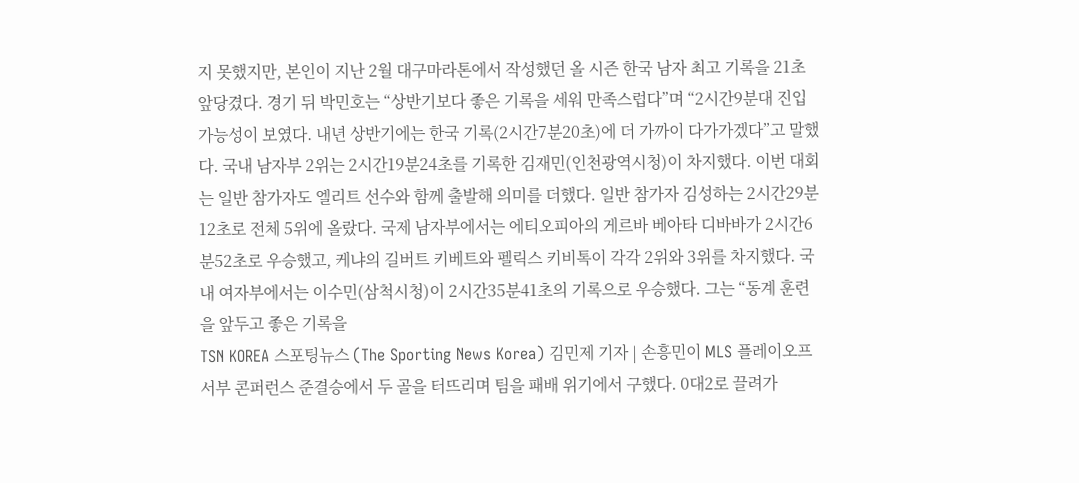지 못했지만, 본인이 지난 2월 대구마라톤에서 작성했던 올 시즌 한국 남자 최고 기록을 21초 앞당겼다. 경기 뒤 박민호는 “상반기보다 좋은 기록을 세워 만족스럽다”며 “2시간9분대 진입 가능성이 보였다. 내년 상반기에는 한국 기록(2시간7분20초)에 더 가까이 다가가겠다”고 말했다. 국내 남자부 2위는 2시간19분24초를 기록한 김재민(인천광역시청)이 차지했다. 이번 대회는 일반 참가자도 엘리트 선수와 함께 출발해 의미를 더했다. 일반 참가자 김성하는 2시간29분12초로 전체 5위에 올랐다. 국제 남자부에서는 에티오피아의 게르바 베아타 디바바가 2시간6분52초로 우승했고, 케냐의 길버트 키베트와 펠릭스 키비톡이 각각 2위와 3위를 차지했다. 국내 여자부에서는 이수민(삼척시청)이 2시간35분41초의 기록으로 우승했다. 그는 “동계 훈련을 앞두고 좋은 기록을
TSN KOREA 스포팅뉴스 (The Sporting News Korea) 김민제 기자 | 손흥민이 MLS 플레이오프 서부 콘퍼런스 준결승에서 두 골을 터뜨리며 팀을 패배 위기에서 구했다. 0대2로 끌려가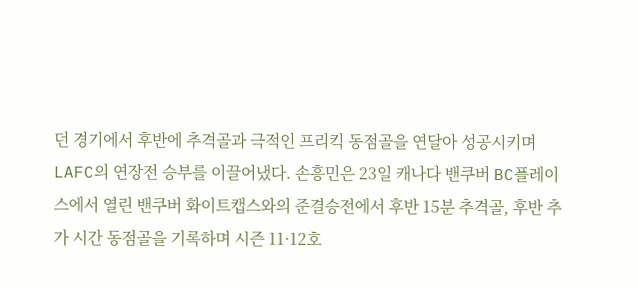던 경기에서 후반에 추격골과 극적인 프리킥 동점골을 연달아 성공시키며 LAFC의 연장전 승부를 이끌어냈다. 손흥민은 23일 캐나다 밴쿠버 BC플레이스에서 열린 밴쿠버 화이트캡스와의 준결승전에서 후반 15분 추격골, 후반 추가 시간 동점골을 기록하며 시즌 11·12호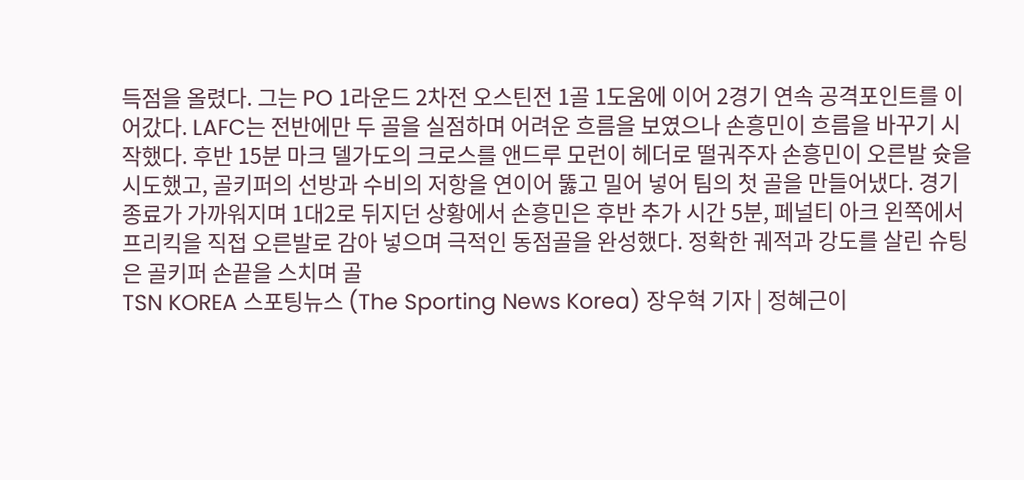득점을 올렸다. 그는 PO 1라운드 2차전 오스틴전 1골 1도움에 이어 2경기 연속 공격포인트를 이어갔다. LAFC는 전반에만 두 골을 실점하며 어려운 흐름을 보였으나 손흥민이 흐름을 바꾸기 시작했다. 후반 15분 마크 델가도의 크로스를 앤드루 모런이 헤더로 떨궈주자 손흥민이 오른발 슛을 시도했고, 골키퍼의 선방과 수비의 저항을 연이어 뚫고 밀어 넣어 팀의 첫 골을 만들어냈다. 경기 종료가 가까워지며 1대2로 뒤지던 상황에서 손흥민은 후반 추가 시간 5분, 페널티 아크 왼쪽에서 프리킥을 직접 오른발로 감아 넣으며 극적인 동점골을 완성했다. 정확한 궤적과 강도를 살린 슈팅은 골키퍼 손끝을 스치며 골
TSN KOREA 스포팅뉴스 (The Sporting News Korea) 장우혁 기자 | 정혜근이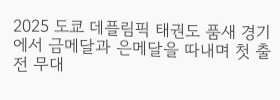2025 도쿄 데플림픽 태권도 품새 경기에서 금메달과 은메달을 따내며 첫 출전 무대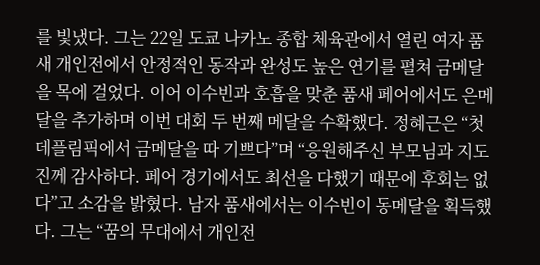를 빛냈다. 그는 22일 도쿄 나카노 종합 체육관에서 열린 여자 품새 개인전에서 안정적인 동작과 완성도 높은 연기를 펼쳐 금메달을 목에 걸었다. 이어 이수빈과 호흡을 맞춘 품새 페어에서도 은메달을 추가하며 이번 대회 두 번째 메달을 수확했다. 정혜근은 “첫 데플림픽에서 금메달을 따 기쁘다”며 “응원해주신 부모님과 지도진께 감사하다. 페어 경기에서도 최선을 다했기 때문에 후회는 없다”고 소감을 밝혔다. 남자 품새에서는 이수빈이 동메달을 획득했다. 그는 “꿈의 무대에서 개인전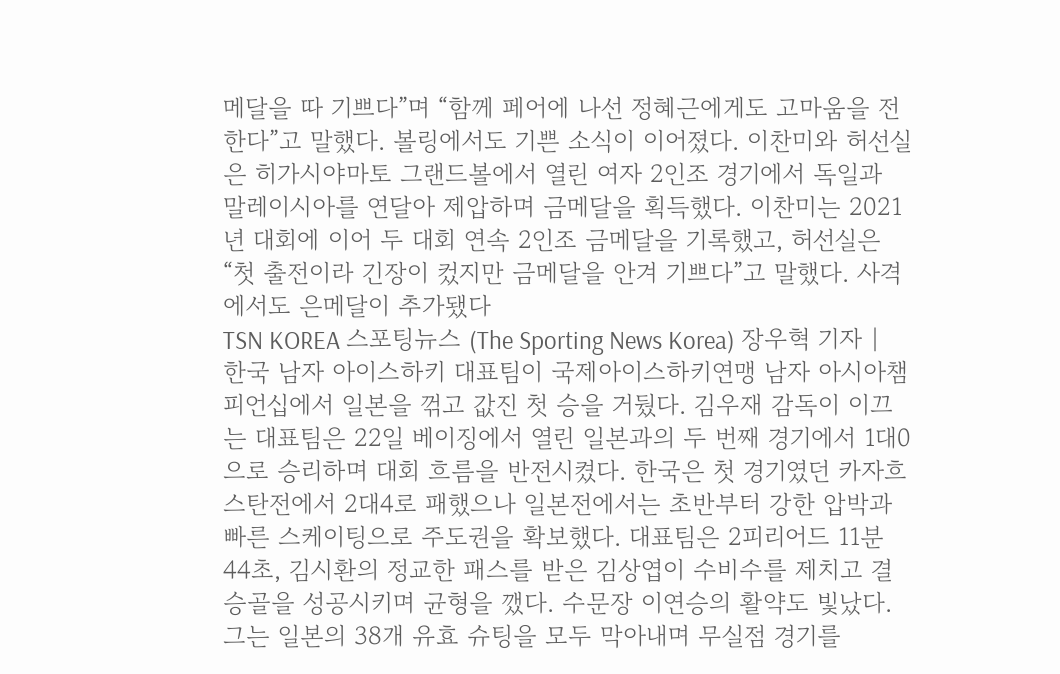메달을 따 기쁘다”며 “함께 페어에 나선 정혜근에게도 고마움을 전한다”고 말했다. 볼링에서도 기쁜 소식이 이어졌다. 이찬미와 허선실은 히가시야마토 그랜드볼에서 열린 여자 2인조 경기에서 독일과 말레이시아를 연달아 제압하며 금메달을 획득했다. 이찬미는 2021년 대회에 이어 두 대회 연속 2인조 금메달을 기록했고, 허선실은 “첫 출전이라 긴장이 컸지만 금메달을 안겨 기쁘다”고 말했다. 사격에서도 은메달이 추가됐다
TSN KOREA 스포팅뉴스 (The Sporting News Korea) 장우혁 기자 | 한국 남자 아이스하키 대표팀이 국제아이스하키연맹 남자 아시아챔피언십에서 일본을 꺾고 값진 첫 승을 거뒀다. 김우재 감독이 이끄는 대표팀은 22일 베이징에서 열린 일본과의 두 번째 경기에서 1대0으로 승리하며 대회 흐름을 반전시켰다. 한국은 첫 경기였던 카자흐스탄전에서 2대4로 패했으나 일본전에서는 초반부터 강한 압박과 빠른 스케이팅으로 주도권을 확보했다. 대표팀은 2피리어드 11분 44초, 김시환의 정교한 패스를 받은 김상엽이 수비수를 제치고 결승골을 성공시키며 균형을 깼다. 수문장 이연승의 활약도 빛났다. 그는 일본의 38개 유효 슈팅을 모두 막아내며 무실점 경기를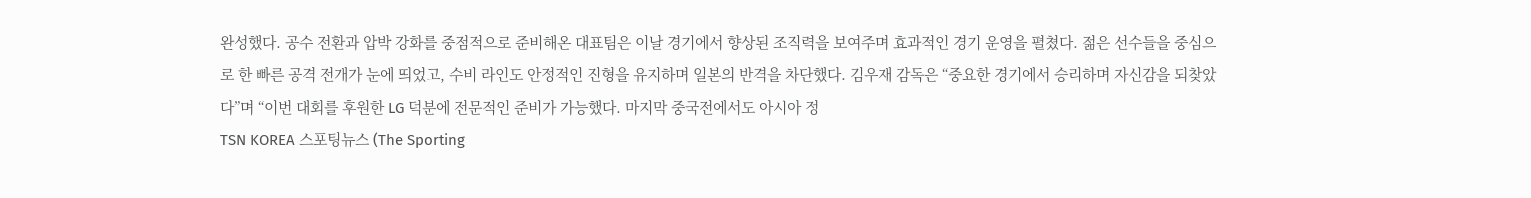완성했다. 공수 전환과 압박 강화를 중점적으로 준비해온 대표팀은 이날 경기에서 향상된 조직력을 보여주며 효과적인 경기 운영을 펼쳤다. 젊은 선수들을 중심으로 한 빠른 공격 전개가 눈에 띄었고, 수비 라인도 안정적인 진형을 유지하며 일본의 반격을 차단했다. 김우재 감독은 “중요한 경기에서 승리하며 자신감을 되찾았다”며 “이번 대회를 후원한 LG 덕분에 전문적인 준비가 가능했다. 마지막 중국전에서도 아시아 정
TSN KOREA 스포팅뉴스 (The Sporting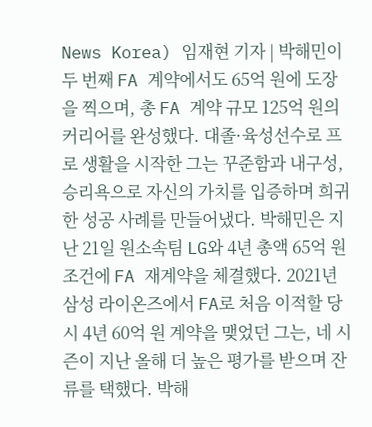News Korea) 임재현 기자 | 박해민이 두 번째 FA 계약에서도 65억 원에 도장을 찍으며, 총 FA 계약 규모 125억 원의 커리어를 완성했다. 대졸·육성선수로 프로 생활을 시작한 그는 꾸준함과 내구성, 승리욕으로 자신의 가치를 입증하며 희귀한 성공 사례를 만들어냈다. 박해민은 지난 21일 원소속팀 LG와 4년 총액 65억 원 조건에 FA 재계약을 체결했다. 2021년 삼성 라이온즈에서 FA로 처음 이적할 당시 4년 60억 원 계약을 맺었던 그는, 네 시즌이 지난 올해 더 높은 평가를 받으며 잔류를 택했다. 박해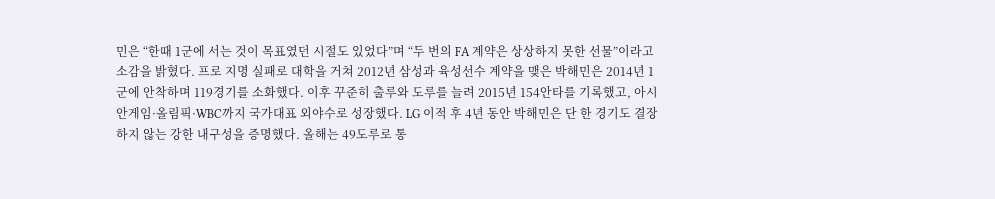민은 “한때 1군에 서는 것이 목표였던 시절도 있었다”며 “두 번의 FA 계약은 상상하지 못한 선물”이라고 소감을 밝혔다. 프로 지명 실패로 대학을 거쳐 2012년 삼성과 육성선수 계약을 맺은 박해민은 2014년 1군에 안착하며 119경기를 소화했다. 이후 꾸준히 출루와 도루를 늘려 2015년 154안타를 기록했고, 아시안게임·올림픽·WBC까지 국가대표 외야수로 성장했다. LG 이적 후 4년 동안 박해민은 단 한 경기도 결장하지 않는 강한 내구성을 증명했다. 올해는 49도루로 통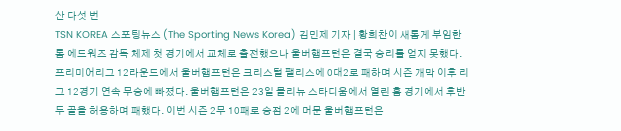산 다섯 번
TSN KOREA 스포팅뉴스 (The Sporting News Korea) 김민제 기자 | 황희찬이 새롭게 부임한 롭 에드워즈 감독 체제 첫 경기에서 교체로 출전했으나 울버햄프턴은 결국 승리를 얻지 못했다. 프리미어리그 12라운드에서 울버햄프턴은 크리스털 팰리스에 0대2로 패하며 시즌 개막 이후 리그 12경기 연속 무승에 빠졌다. 울버햄프턴은 23일 몰리뉴 스타디움에서 열린 홈 경기에서 후반 두 골을 허용하며 패했다. 이번 시즌 2무 10패로 승점 2에 머문 울버햄프턴은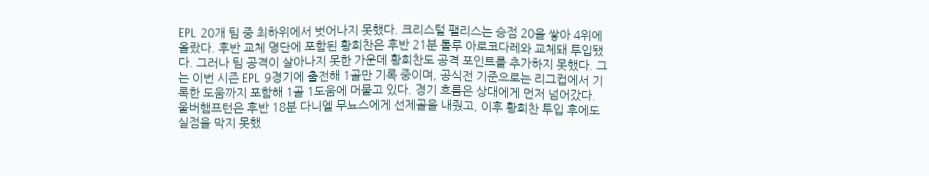EPL 20개 팀 중 최하위에서 벗어나지 못했다. 크리스털 팰리스는 승점 20을 쌓아 4위에 올랐다. 후반 교체 명단에 포함된 황희찬은 후반 21분 톨루 아로코다레와 교체돼 투입됐다. 그러나 팀 공격이 살아나지 못한 가운데 황희찬도 공격 포인트를 추가하지 못했다. 그는 이번 시즌 EPL 9경기에 출전해 1골만 기록 중이며, 공식전 기준으로는 리그컵에서 기록한 도움까지 포함해 1골 1도움에 머물고 있다. 경기 흐름은 상대에게 먼저 넘어갔다. 울버햄프턴은 후반 18분 다니엘 무뇨스에게 선제골을 내줬고, 이후 황희찬 투입 후에도 실점을 막지 못했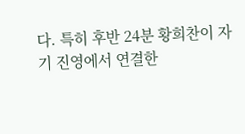다. 특히 후반 24분 황희찬이 자기 진영에서 연결한